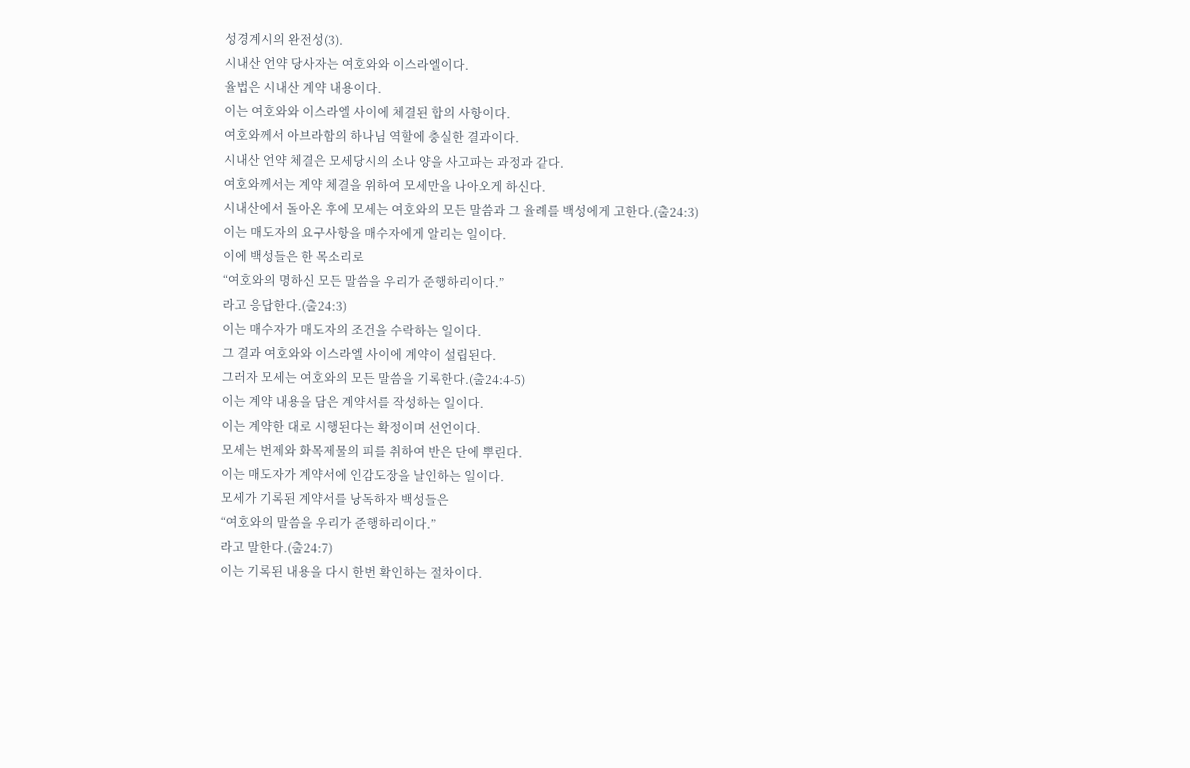성경계시의 완전성(3).
시내산 언약 당사자는 여호와와 이스라엘이다.
율법은 시내산 계약 내용이다.
이는 여호와와 이스라엘 사이에 체결된 합의 사항이다.
여호와께서 아브라함의 하나님 역할에 충실한 결과이다.
시내산 언약 체결은 모세당시의 소나 양을 사고파는 과정과 같다.
여호와께서는 계약 체결을 위하여 모세만을 나아오게 하신다.
시내산에서 돌아온 후에 모세는 여호와의 모든 말씀과 그 율례를 백성에게 고한다.(출24:3)
이는 매도자의 요구사항을 매수자에게 알리는 일이다.
이에 백성들은 한 목소리로
“여호와의 명하신 모든 말씀을 우리가 준행하리이다.”
라고 응답한다.(출24:3)
이는 매수자가 매도자의 조건을 수락하는 일이다.
그 결과 여호와와 이스라엘 사이에 계약이 설립된다.
그러자 모세는 여호와의 모든 말씀을 기록한다.(출24:4-5)
이는 계약 내용을 담은 계약서를 작성하는 일이다.
이는 계약한 대로 시행된다는 확정이며 선언이다.
모세는 번제와 화목제물의 피를 취하여 반은 단에 뿌린다.
이는 매도자가 계약서에 인감도장을 날인하는 일이다.
모세가 기록된 계약서를 낭독하자 백성들은
“여호와의 말씀을 우리가 준행하리이다.”
라고 말한다.(출24:7)
이는 기록된 내용을 다시 한번 확인하는 절차이다.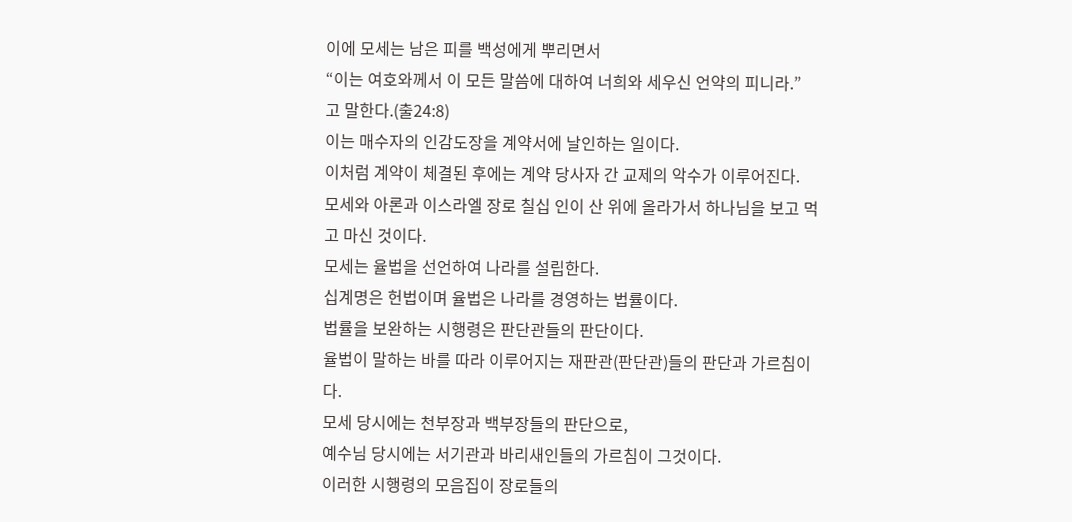이에 모세는 남은 피를 백성에게 뿌리면서
“이는 여호와께서 이 모든 말씀에 대하여 너희와 세우신 언약의 피니라.”
고 말한다.(출24:8)
이는 매수자의 인감도장을 계약서에 날인하는 일이다.
이처럼 계약이 체결된 후에는 계약 당사자 간 교제의 악수가 이루어진다.
모세와 아론과 이스라엘 장로 칠십 인이 산 위에 올라가서 하나님을 보고 먹고 마신 것이다.
모세는 율법을 선언하여 나라를 설립한다.
십계명은 헌법이며 율법은 나라를 경영하는 법률이다.
법률을 보완하는 시행령은 판단관들의 판단이다.
율법이 말하는 바를 따라 이루어지는 재판관(판단관)들의 판단과 가르침이다.
모세 당시에는 천부장과 백부장들의 판단으로,
예수님 당시에는 서기관과 바리새인들의 가르침이 그것이다.
이러한 시행령의 모음집이 장로들의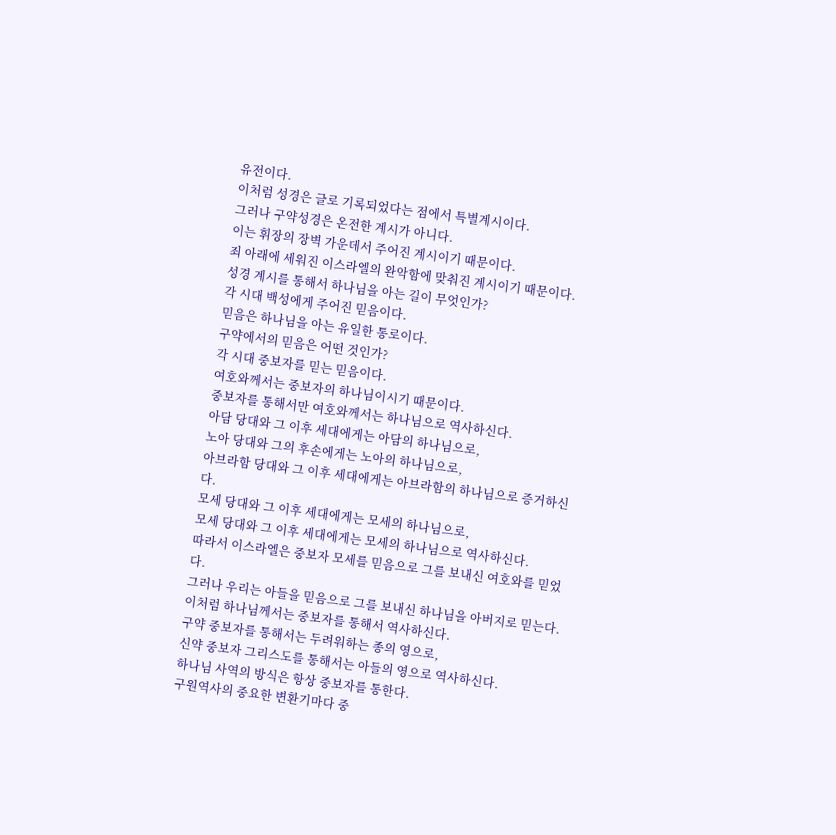유전이다.
이처럼 성경은 글로 기록되었다는 점에서 특별계시이다.
그러나 구약성경은 온전한 계시가 아니다.
이는 휘장의 장벽 가운데서 주어진 계시이기 때문이다.
죄 아래에 세워진 이스라엘의 완악함에 맞춰진 계시이기 때문이다.
성경 계시를 통해서 하나님을 아는 길이 무엇인가?
각 시대 백성에게 주어진 믿음이다.
믿음은 하나님을 아는 유일한 통로이다.
구약에서의 믿음은 어떤 것인가?
각 시대 중보자를 믿는 믿음이다.
여호와께서는 중보자의 하나님이시기 때문이다.
중보자를 통해서만 여호와께서는 하나님으로 역사하신다.
아담 당대와 그 이후 세대에게는 아담의 하나님으로,
노아 당대와 그의 후손에게는 노아의 하나님으로,
아브라함 당대와 그 이후 세대에게는 아브라함의 하나님으로 증거하신다.
모세 당대와 그 이후 세대에게는 모세의 하나님으로,
모세 당대와 그 이후 세대에게는 모세의 하나님으로 역사하신다.
따라서 이스라엘은 중보자 모세를 믿음으로 그를 보내신 여호와를 믿었다.
그러나 우리는 아들을 믿음으로 그를 보내신 하나님을 아버지로 믿는다.
이처럼 하나님께서는 중보자를 통해서 역사하신다.
구약 중보자를 통해서는 두려워하는 종의 영으로,
신약 중보자 그리스도를 통해서는 아들의 영으로 역사하신다.
하나님 사역의 방식은 항상 중보자를 통한다.
구원역사의 중요한 변환기마다 중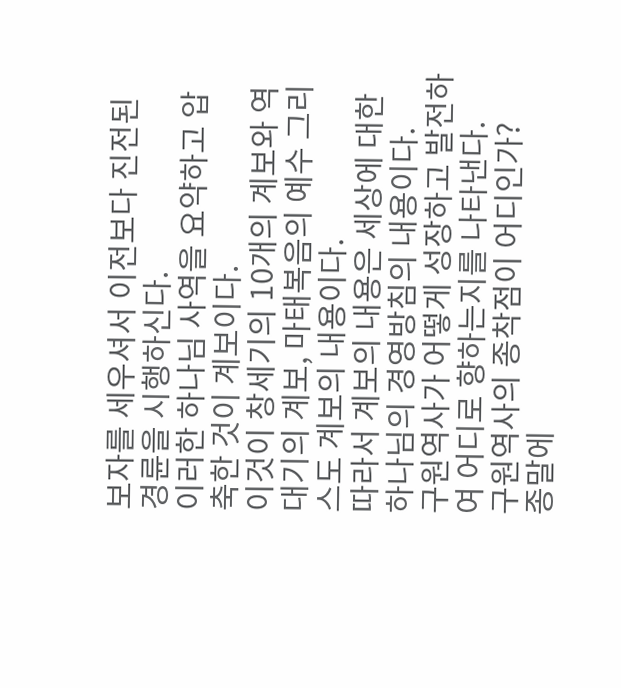보자를 세우셔서 이전보다 진전된 경륜을 시행하신다.
이러한 하나님 사역을 요약하고 압축한 것이 계보이다.
이것이 창세기의 10개의 계보와 역대기의 계보, 마태복음의 예수 그리스도 계보의 내용이다.
따라서 계보의 내용은 세상에 대한 하나님의 경영방침의 내용이다.
구원역사가 어떻게 성장하고 발전하여 어디로 향하는지를 나타낸다.
구원역사의 종착점이 어디인가?
종말에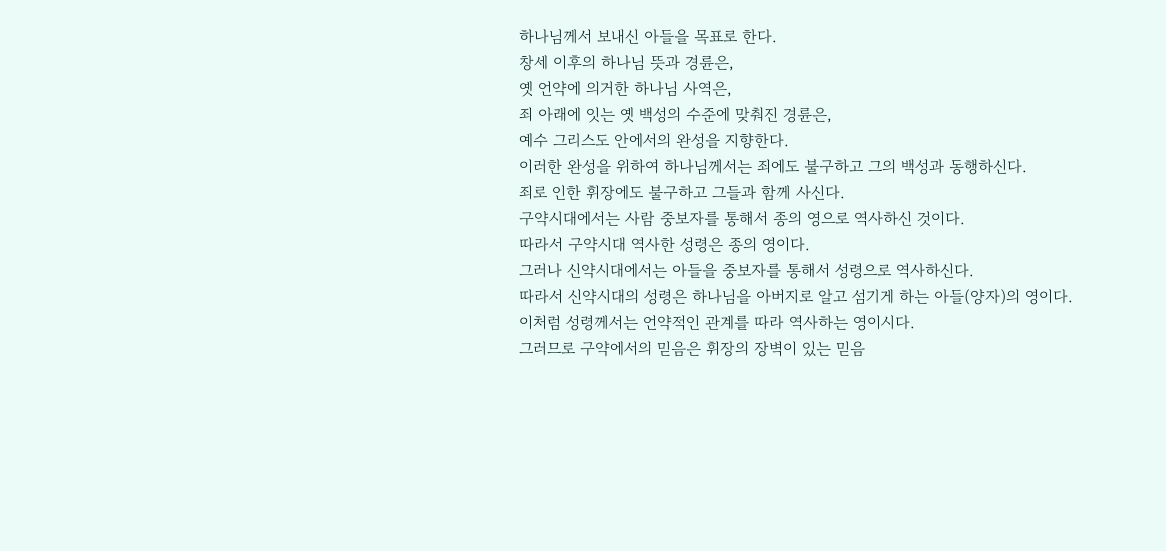하나님께서 보내신 아들을 목표로 한다.
창세 이후의 하나님 뜻과 경륜은,
옛 언약에 의거한 하나님 사역은,
죄 아래에 잇는 옛 백성의 수준에 맞춰진 경륜은,
예수 그리스도 안에서의 완성을 지향한다.
이러한 완성을 위하여 하나님께서는 죄에도 불구하고 그의 백성과 동행하신다.
죄로 인한 휘장에도 불구하고 그들과 함께 사신다.
구약시대에서는 사람 중보자를 통해서 종의 영으로 역사하신 것이다.
따라서 구약시대 역사한 성령은 종의 영이다.
그러나 신약시대에서는 아들을 중보자를 통해서 성령으로 역사하신다.
따라서 신약시대의 성령은 하나님을 아버지로 알고 섬기게 하는 아들(양자)의 영이다.
이처럼 성령께서는 언약적인 관계를 따라 역사하는 영이시다.
그러므로 구약에서의 믿음은 휘장의 장벽이 있는 믿음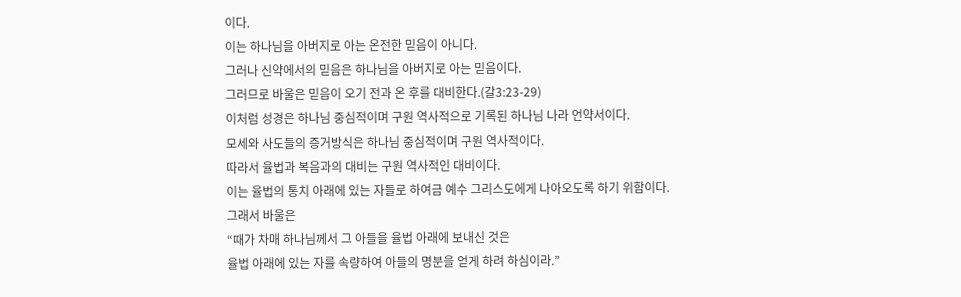이다.
이는 하나님을 아버지로 아는 온전한 믿음이 아니다.
그러나 신약에서의 믿음은 하나님을 아버지로 아는 믿음이다.
그러므로 바울은 믿음이 오기 전과 온 후를 대비한다.(갈3:23-29)
이처럼 성경은 하나님 중심적이며 구원 역사적으로 기록된 하나님 나라 언약서이다.
모세와 사도들의 증거방식은 하나님 중심적이며 구원 역사적이다.
따라서 율법과 복음과의 대비는 구원 역사적인 대비이다.
이는 율법의 통치 아래에 있는 자들로 하여금 예수 그리스도에게 나아오도록 하기 위함이다.
그래서 바울은
“때가 차매 하나님께서 그 아들을 율법 아래에 보내신 것은
율법 아래에 있는 자를 속량하여 아들의 명분을 얻게 하려 하심이라.”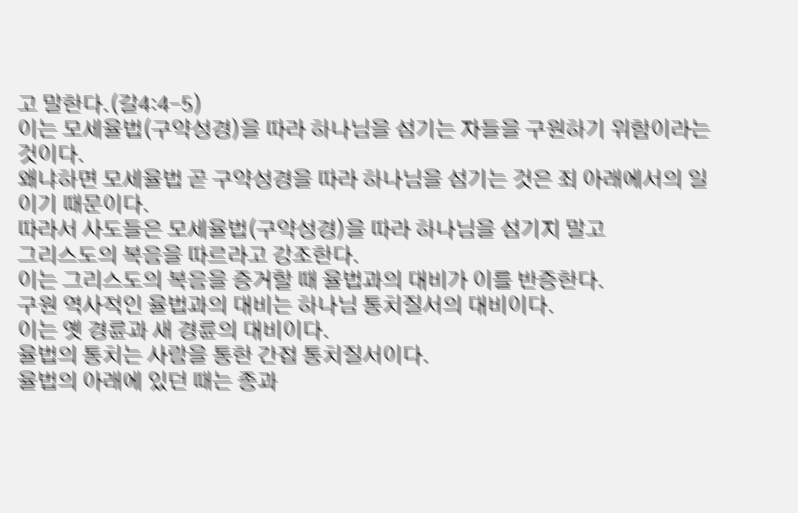고 말한다.(갈4:4-5)
이는 모세율법(구약성경)을 따라 하나님을 섬기는 자들을 구원하기 위함이라는 것이다.
왜냐하면 모세율법 곧 구약성경을 따라 하나님을 섬기는 것은 죄 아래에서의 일이기 때문이다.
따라서 사도들은 모세율법(구약성경)을 따라 하나님을 섬기지 말고
그리스도의 복음을 따르라고 강조한다.
이는 그리스도의 복음을 증거할 때 율법과의 대비가 이를 반증한다.
구원 역사적인 율법과의 대비는 하나님 통치질서의 대비이다.
이는 옛 경륜과 새 경륜의 대비이다.
율법의 통치는 사람을 통한 간접 통치질서이다.
율법의 아래에 있던 때는 종과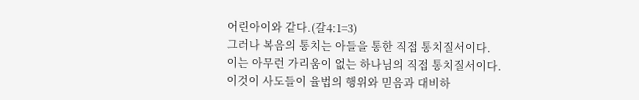어린아이와 같다.(갈4:1=3)
그러나 복음의 통치는 아들을 통한 직접 통치질서이다.
이는 아무런 가리움이 없는 하나님의 직접 통치질서이다.
이것이 사도들이 율법의 행위와 믿음과 대비하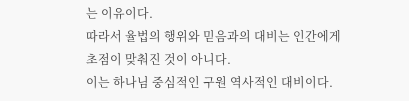는 이유이다.
따라서 율법의 행위와 믿음과의 대비는 인간에게 초점이 맞춰진 것이 아니다.
이는 하나님 중심적인 구원 역사적인 대비이다.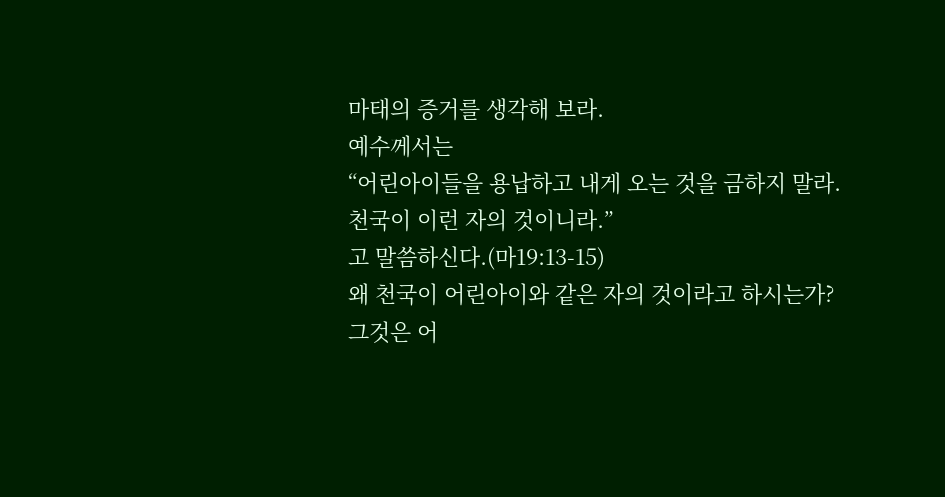마태의 증거를 생각해 보라.
예수께서는
“어린아이들을 용납하고 내게 오는 것을 금하지 말라.
천국이 이런 자의 것이니라.”
고 말씀하신다.(마19:13-15)
왜 천국이 어린아이와 같은 자의 것이라고 하시는가?
그것은 어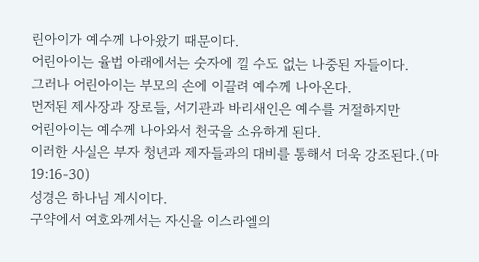린아이가 예수께 나아왔기 때문이다.
어린아이는 율법 아래에서는 숫자에 낄 수도 없는 나중된 자들이다.
그러나 어린아이는 부모의 손에 이끌려 예수께 나아온다.
먼저된 제사장과 장로들, 서기관과 바리새인은 예수를 거절하지만
어린아이는 예수께 나아와서 천국을 소유하게 된다.
이러한 사실은 부자 청년과 제자들과의 대비를 통해서 더욱 강조된다.(마19:16-30)
성경은 하나님 계시이다.
구약에서 여호와께서는 자신을 이스라엘의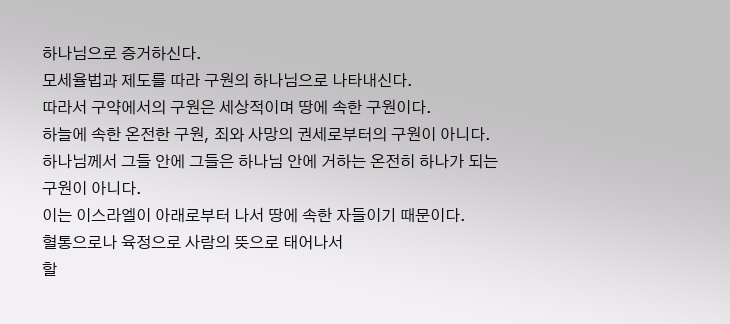하나님으로 증거하신다.
모세율법과 제도를 따라 구원의 하나님으로 나타내신다.
따라서 구약에서의 구원은 세상적이며 땅에 속한 구원이다.
하늘에 속한 온전한 구원, 죄와 사망의 권세로부터의 구원이 아니다.
하나님께서 그들 안에 그들은 하나님 안에 거하는 온전히 하나가 되는 구원이 아니다.
이는 이스라엘이 아래로부터 나서 땅에 속한 자들이기 때문이다.
혈통으로나 육정으로 사람의 뜻으로 태어나서
할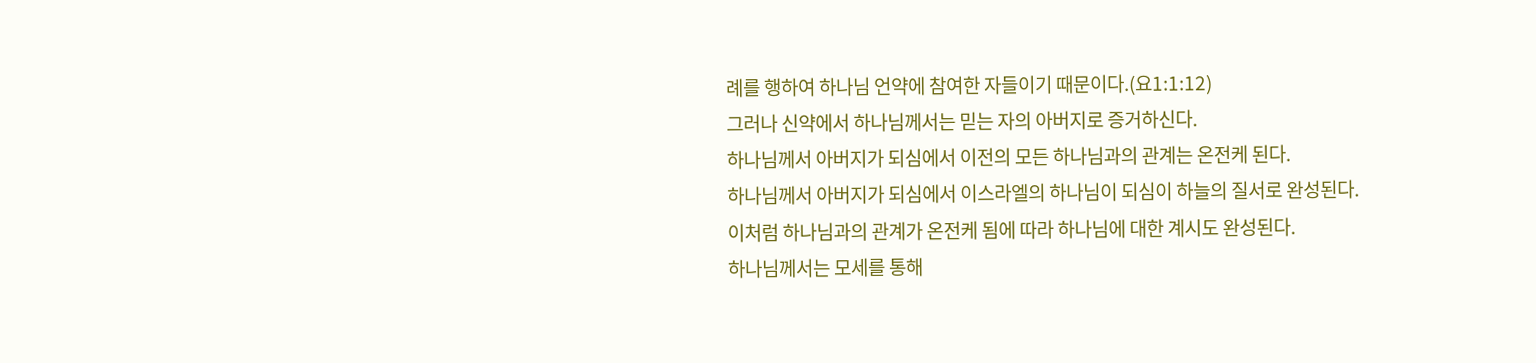례를 행하여 하나님 언약에 참여한 자들이기 때문이다.(요1:1:12)
그러나 신약에서 하나님께서는 믿는 자의 아버지로 증거하신다.
하나님께서 아버지가 되심에서 이전의 모든 하나님과의 관계는 온전케 된다.
하나님께서 아버지가 되심에서 이스라엘의 하나님이 되심이 하늘의 질서로 완성된다.
이처럼 하나님과의 관계가 온전케 됨에 따라 하나님에 대한 계시도 완성된다.
하나님께서는 모세를 통해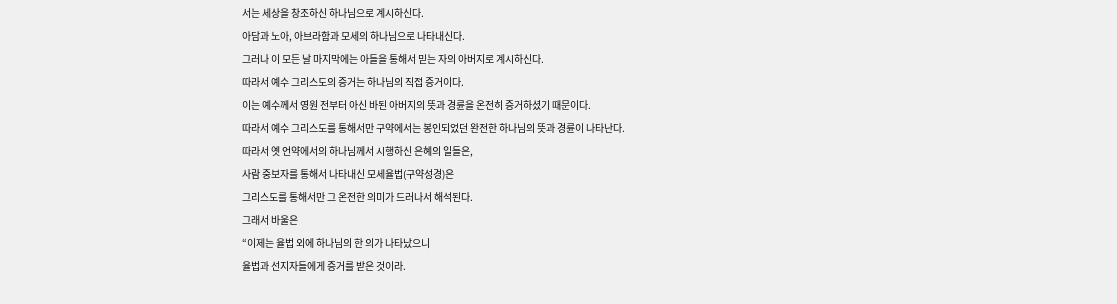서는 세상을 창조하신 하나님으로 계시하신다.
아담과 노아, 아브라함과 모세의 하나님으로 나타내신다.
그러나 이 모든 날 마지막에는 아들을 통해서 믿는 자의 아버지로 계시하신다.
따라서 예수 그리스도의 증거는 하나님의 직접 증거이다.
이는 예수께서 영원 전부터 아신 바된 아버지의 뜻과 경륜을 온전히 증거하셨기 때문이다.
따라서 예수 그리스도를 통해서만 구약에서는 봉인되었던 완전한 하나님의 뜻과 경륜이 나타난다.
따라서 옛 언약에서의 하나님께서 시행하신 은혜의 일들은,
사람 중보자를 통해서 나타내신 모세율법(구약성경)은
그리스도를 통해서만 그 온전한 의미가 드러나서 해석된다.
그래서 바울은
“이제는 율법 외에 하나님의 한 의가 나타났으니
율법과 선지자들에게 증거를 받은 것이라.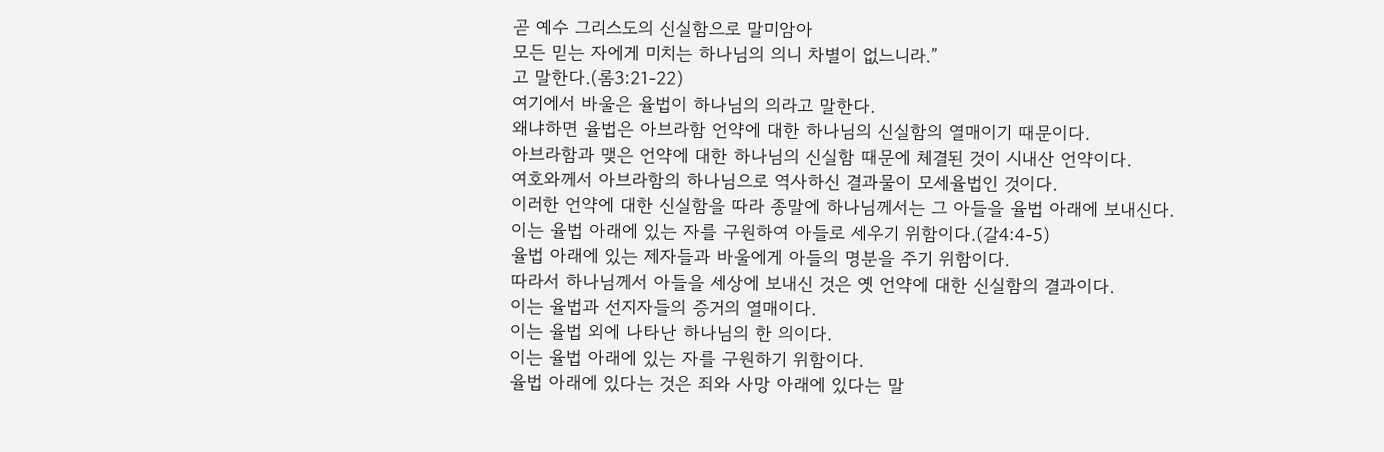곧 예수 그리스도의 신실함으로 말미암아
모든 믿는 자에게 미치는 하나님의 의니 차별이 없느니라.”
고 말한다.(롬3:21-22)
여기에서 바울은 율법이 하나님의 의라고 말한다.
왜냐하면 율법은 아브라함 언약에 대한 하나님의 신실함의 열매이기 때문이다.
아브라함과 맺은 언약에 대한 하나님의 신실함 때문에 체결된 것이 시내산 언약이다.
여호와께서 아브라함의 하나님으로 역사하신 결과물이 모세율법인 것이다.
이러한 언약에 대한 신실함을 따라 종말에 하나님께서는 그 아들을 율법 아래에 보내신다.
이는 율법 아래에 있는 자를 구원하여 아들로 세우기 위함이다.(갈4:4-5)
율법 아래에 있는 제자들과 바울에게 아들의 명분을 주기 위함이다.
따라서 하나님께서 아들을 세상에 보내신 것은 옛 언약에 대한 신실함의 결과이다.
이는 율법과 선지자들의 증거의 열매이다.
이는 율법 외에 나타난 하나님의 한 의이다.
이는 율법 아래에 있는 자를 구원하기 위함이다.
율법 아래에 있다는 것은 죄와 사망 아래에 있다는 말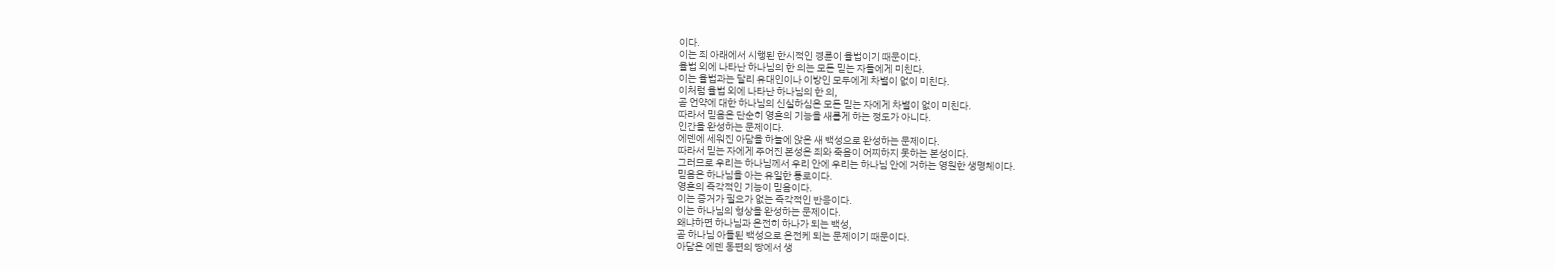이다.
이는 죄 아래에서 시행된 한시적인 경륜이 율법이기 때문이다.
율법 외에 나타난 하나님의 한 의는 모든 믿는 자들에게 미친다.
이는 율법과는 달리 유대인이나 이방인 모두에게 차별이 없이 미친다.
이처럼 율법 외에 나타난 하나님의 한 의,
곧 언약에 대한 하나님의 신실하심은 모든 믿는 자에게 차별이 없이 미친다.
따라서 믿음은 단순히 영혼의 기능을 새롭게 하는 정도가 아니다.
인간을 완성하는 문제이다.
에덴에 세워진 아담을 하늘에 앉은 새 백성으로 완성하는 문제이다.
따라서 믿는 자에게 주어진 본성은 죄와 죽음이 어찌하지 못하는 본성이다.
그러므로 우리는 하나님께서 우리 안에 우리는 하나님 안에 거하는 영원한 생명체이다.
믿음은 하나님을 아는 유일한 통로이다.
영혼의 즉각적인 기능이 믿음이다.
이는 증거가 필요가 없는 즉각적인 반응이다.
이는 하나님의 형상을 완성하는 문제이다.
왜냐하면 하나님과 온전히 하나가 되는 백성,
곧 하나님 아들된 백성으로 온전케 되는 문제이기 때문이다.
아담은 에덴 동편의 땅에서 생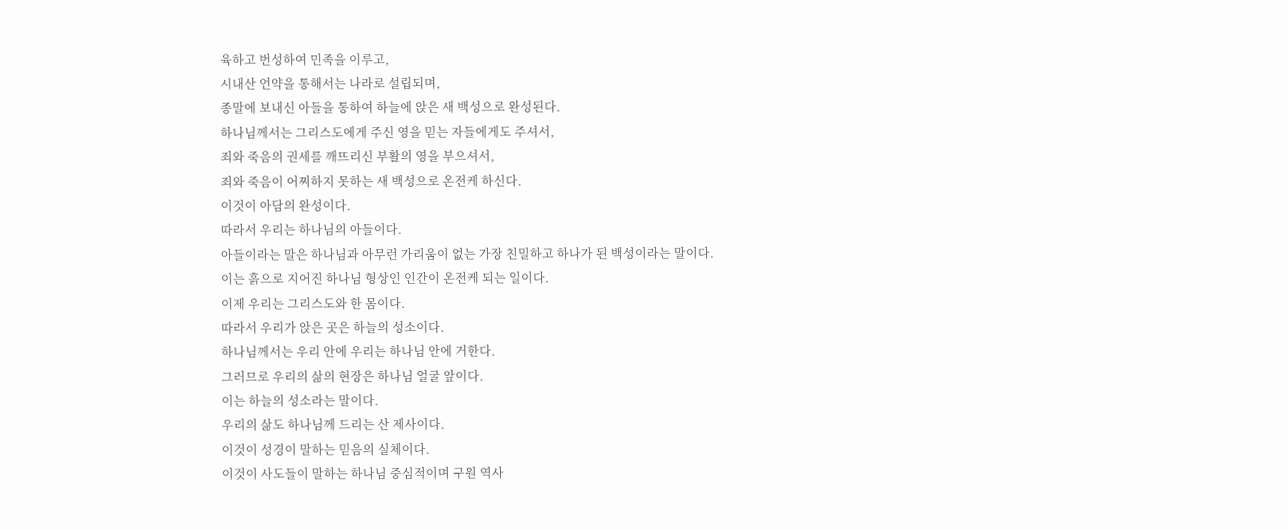육하고 번성하여 민족을 이루고,
시내산 언약을 통해서는 나라로 설립되며,
종말에 보내신 아들을 통하여 하늘에 앉은 새 백성으로 완성된다.
하나님께서는 그리스도에게 주신 영을 믿는 자들에게도 주셔서,
죄와 죽음의 권세를 깨뜨리신 부활의 영을 부으셔서,
죄와 죽음이 어찌하지 못하는 새 백성으로 온전케 하신다.
이것이 아담의 완성이다.
따라서 우리는 하나님의 아들이다.
아들이라는 말은 하나님과 아무런 가리움이 없는 가장 친밀하고 하나가 된 백성이라는 말이다.
이는 흙으로 지어진 하나님 형상인 인간이 온전케 되는 일이다.
이제 우리는 그리스도와 한 몸이다.
따라서 우리가 앉은 곳은 하늘의 성소이다.
하나님께서는 우리 안에 우리는 하나님 안에 거한다.
그러므로 우리의 삶의 현장은 하나님 얼굴 앞이다.
이는 하늘의 성소라는 말이다.
우리의 삶도 하나님께 드리는 산 제사이다.
이것이 성경이 말하는 믿음의 실체이다.
이것이 사도들이 말하는 하나님 중심적이며 구원 역사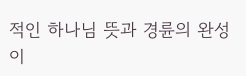적인 하나님 뜻과 경륜의 완성이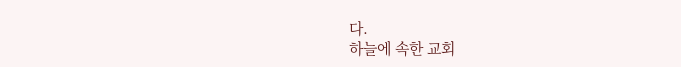다.
하늘에 속한 교회